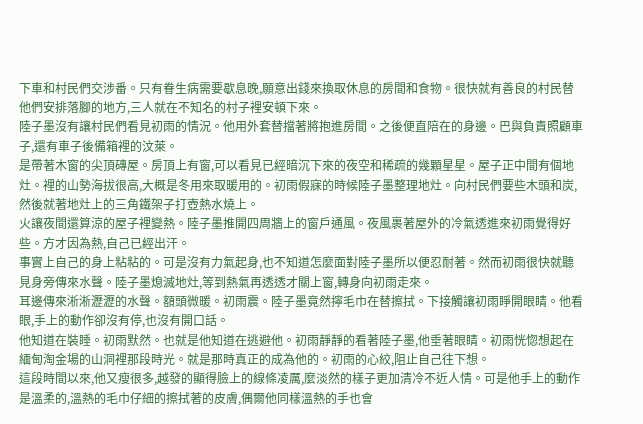下車和村民們交涉番。只有眷生病需要歇息晚,願意出錢來換取休息的房間和食物。很快就有善良的村民替他們安排落腳的地方,三人就在不知名的村子裡安頓下來。
陸子墨沒有讓村民們看見初雨的情況。他用外套替擋著將抱進房間。之後便直陪在的身邊。巴與負責照顧車子,還有車子後備箱裡的汶萊。
是帶著木窗的尖頂磚屋。房頂上有窗,可以看見已經暗沉下來的夜空和稀疏的幾顆星星。屋子正中間有個地灶。裡的山勢海拔很高,大概是冬用來取暖用的。初雨假寐的時候陸子墨整理地灶。向村民們要些木頭和炭,然後就著地灶上的三角鐵架子打壺熱水燒上。
火讓夜間還算涼的屋子裡變熱。陸子墨推開四周牆上的窗戶通風。夜風裹著屋外的冷氣透進來初雨覺得好些。方才因為熱,自己已經出汗。
事實上自己的身上粘粘的。可是沒有力氣起身,也不知道怎麼面對陸子墨所以便忍耐著。然而初雨很快就聽見身旁傳來水聲。陸子墨熄滅地灶,等到熱氣再透透才關上窗,轉身向初雨走來。
耳邊傳來淅淅瀝瀝的水聲。額頭微暖。初雨震。陸子墨竟然擰毛巾在替擦拭。下接觸讓初雨睜開眼睛。他看眼,手上的動作卻沒有停,也沒有開口話。
他知道在裝睡。初雨默然。也就是他知道在逃避他。初雨靜靜的看著陸子墨,他垂著眼睛。初雨恍惚想起在緬甸淘金場的山洞裡那段時光。就是那時真正的成為他的。初雨的心絞,阻止自己往下想。
這段時間以來,他又瘦很多,越發的顯得臉上的線條凌厲,麼淡然的樣子更加清冷不近人情。可是他手上的動作是溫柔的,溫熱的毛巾仔細的擦拭著的皮膚,偶爾他同樣溫熱的手也會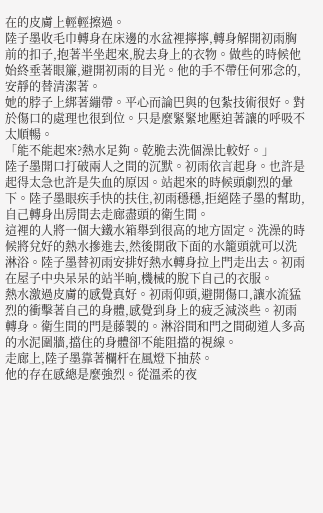在的皮膚上輕輕擦過。
陸子墨收毛巾轉身在床邊的水盆裡擰擰,轉身解開初雨胸前的扣子,抱著半坐起來,脫去身上的衣物。做些的時候他始終垂著眼簾,避開初雨的目光。他的手不帶任何邪念的,安靜的替清潔著。
她的脖子上綁著繃帶。平心而論巴與的包紮技術很好。對於傷口的處理也很到位。只是麼緊緊地壓迫著讓的呼吸不太順暢。
「能不能起來?熱水足夠。乾脆去洗個澡比較好。」
陸子墨開口打破兩人之間的沉默。初雨依言起身。也許是起得太急也許是失血的原因。站起來的時候頭劇烈的暈下。陸子墨眼疾手快的扶住,初雨穩穩,拒絕陸子墨的幫助,自己轉身出房間去走廊盡頭的衛生間。
這裡的人將一個大鐵水箱舉到很高的地方固定。洗澡的時候將兌好的熱水摻進去,然後開啟下面的水籠頭就可以洗淋浴。陸子墨替初雨安排好熱水轉身拉上門走出去。初雨在屋子中央呆呆的站半晌,機械的脫下自己的衣服。
熱水激過皮膚的感覺真好。初雨仰頭,避開傷口,讓水流猛烈的衝擊著自己的身體,感覺到身上的疲乏減淡些。初雨轉身。衛生間的門是藤製的。淋浴間和門之間砌道人多高的水泥圍牆,擋住的身體卻不能阻擋的視線。
走廊上,陸子墨靠著欄杆在風燈下抽菸。
他的存在感總是麼強烈。從溫柔的夜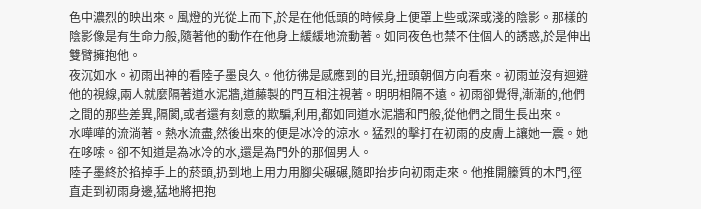色中濃烈的映出來。風燈的光從上而下,於是在他低頭的時候身上便罩上些或深或淺的陰影。那樣的陰影像是有生命力般,隨著他的動作在他身上緩緩地流動著。如同夜色也禁不住個人的誘惑,於是伸出雙臂擁抱他。
夜沉如水。初雨出神的看陸子墨良久。他彷彿是感應到的目光,扭頭朝個方向看來。初雨並沒有迴避他的視線,兩人就麼隔著道水泥牆,道藤製的門互相注視著。明明相隔不遠。初雨卻覺得,漸漸的,他們之間的那些差異,隔閡,或者還有刻意的欺騙,利用,都如同道水泥牆和門般,從他們之間生長出來。
水嘩嘩的流淌著。熱水流盡,然後出來的便是冰冷的涼水。猛烈的擊打在初雨的皮膚上讓她一震。她在哆嗦。卻不知道是為冰冷的水,還是為門外的那個男人。
陸子墨終於掐掉手上的菸頭,扔到地上用力用腳尖碾碾,隨即抬步向初雨走來。他推開籘質的木門,徑直走到初雨身邊,猛地將把抱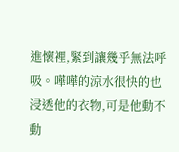進懷裡,緊到讓幾乎無法呼吸。嘩嘩的涼水很快的也浸透他的衣物,可是他動不動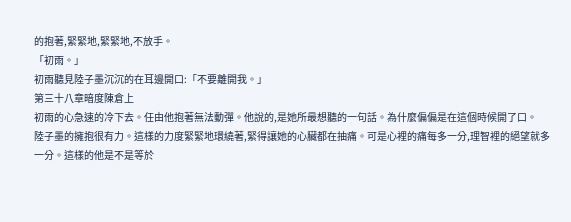的抱著,緊緊地,緊緊地,不放手。
「初雨。」
初雨聽見陸子墨沉沉的在耳邊開口:「不要離開我。」
第三十八章暗度陳倉上
初雨的心急速的冷下去。任由他抱著無法動彈。他說的,是她所最想聽的一句話。為什麼偏偏是在這個時候開了口。
陸子墨的擁抱很有力。這樣的力度緊緊地環繞著,緊得讓她的心臟都在抽痛。可是心裡的痛每多一分,理智裡的絕望就多一分。這樣的他是不是等於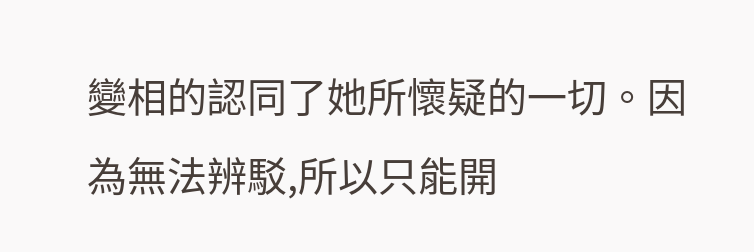變相的認同了她所懷疑的一切。因為無法辨駁,所以只能開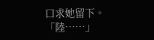口求她留下。
「陸……」